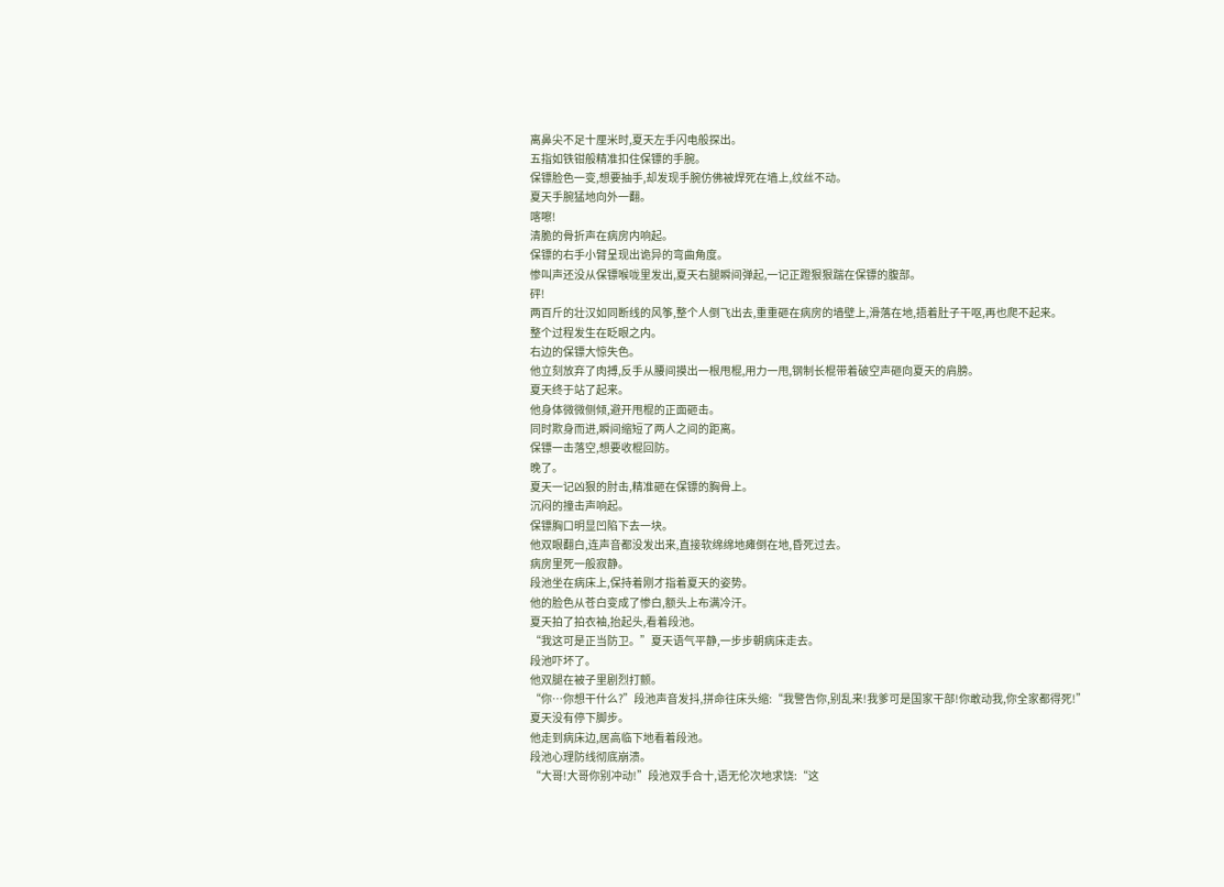离鼻尖不足十厘米时,夏天左手闪电般探出。
五指如铁钳般精准扣住保镖的手腕。
保镖脸色一变,想要抽手,却发现手腕仿佛被焊死在墙上,纹丝不动。
夏天手腕猛地向外一翻。
喀嚓!
清脆的骨折声在病房内响起。
保镖的右手小臂呈现出诡异的弯曲角度。
惨叫声还没从保镖喉咙里发出,夏天右腿瞬间弹起,一记正蹬狠狠踹在保镖的腹部。
砰!
两百斤的壮汉如同断线的风筝,整个人倒飞出去,重重砸在病房的墙壁上,滑落在地,捂着肚子干呕,再也爬不起来。
整个过程发生在眨眼之内。
右边的保镖大惊失色。
他立刻放弃了肉搏,反手从腰间摸出一根甩棍,用力一甩,钢制长棍带着破空声砸向夏天的肩膀。
夏天终于站了起来。
他身体微微侧倾,避开甩棍的正面砸击。
同时欺身而进,瞬间缩短了两人之间的距离。
保镖一击落空,想要收棍回防。
晚了。
夏天一记凶狠的肘击,精准砸在保镖的胸骨上。
沉闷的撞击声响起。
保镖胸口明显凹陷下去一块。
他双眼翻白,连声音都没发出来,直接软绵绵地瘫倒在地,昏死过去。
病房里死一般寂静。
段池坐在病床上,保持着刚才指着夏天的姿势。
他的脸色从苍白变成了惨白,额头上布满冷汗。
夏天拍了拍衣袖,抬起头,看着段池。
“我这可是正当防卫。”夏天语气平静,一步步朝病床走去。
段池吓坏了。
他双腿在被子里剧烈打颤。
“你…你想干什么?”段池声音发抖,拼命往床头缩:“我警告你,别乱来!我爹可是国家干部!你敢动我,你全家都得死!”
夏天没有停下脚步。
他走到病床边,居高临下地看着段池。
段池心理防线彻底崩溃。
“大哥!大哥你别冲动!”段池双手合十,语无伦次地求饶:“这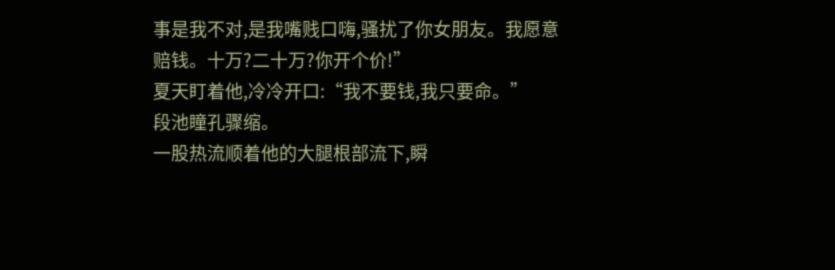事是我不对,是我嘴贱口嗨,骚扰了你女朋友。我愿意赔钱。十万?二十万?你开个价!”
夏天盯着他,冷冷开口:“我不要钱,我只要命。”
段池瞳孔骤缩。
一股热流顺着他的大腿根部流下,瞬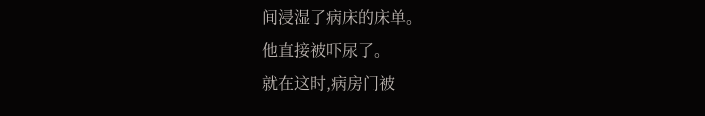间浸湿了病床的床单。
他直接被吓尿了。
就在这时,病房门被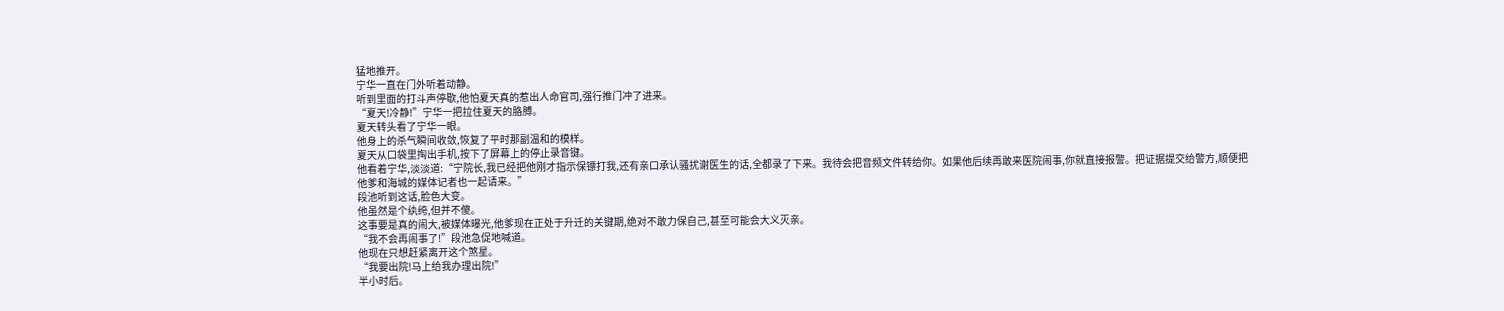猛地推开。
宁华一直在门外听着动静。
听到里面的打斗声停歇,他怕夏天真的惹出人命官司,强行推门冲了进来。
“夏天!冷静!”宁华一把拉住夏天的胳膊。
夏天转头看了宁华一眼。
他身上的杀气瞬间收敛,恢复了平时那副温和的模样。
夏天从口袋里掏出手机,按下了屏幕上的停止录音键。
他看着宁华,淡淡道:“宁院长,我已经把他刚才指示保镖打我,还有亲口承认骚扰谢医生的话,全都录了下来。我待会把音频文件转给你。如果他后续再敢来医院闹事,你就直接报警。把证据提交给警方,顺便把他爹和海城的媒体记者也一起请来。”
段池听到这话,脸色大变。
他虽然是个纨绔,但并不傻。
这事要是真的闹大,被媒体曝光,他爹现在正处于升迁的关键期,绝对不敢力保自己,甚至可能会大义灭亲。
“我不会再闹事了!”段池急促地喊道。
他现在只想赶紧离开这个煞星。
“我要出院!马上给我办理出院!”
半小时后。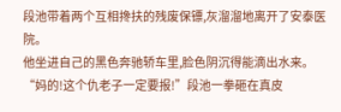段池带着两个互相搀扶的残废保镖,灰溜溜地离开了安泰医院。
他坐进自己的黑色奔驰轿车里,脸色阴沉得能滴出水来。
“妈的!这个仇老子一定要报!”段池一拳砸在真皮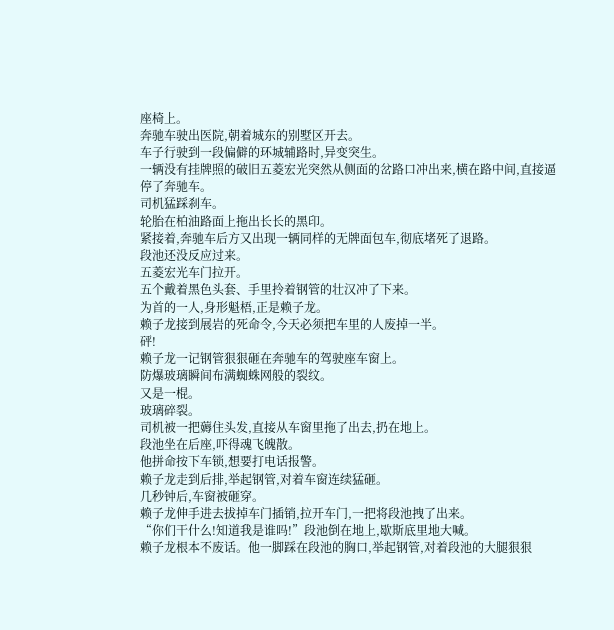座椅上。
奔驰车驶出医院,朝着城东的别墅区开去。
车子行驶到一段偏僻的环城辅路时,异变突生。
一辆没有挂牌照的破旧五菱宏光突然从侧面的岔路口冲出来,横在路中间,直接逼停了奔驰车。
司机猛踩刹车。
轮胎在柏油路面上拖出长长的黑印。
紧接着,奔驰车后方又出现一辆同样的无牌面包车,彻底堵死了退路。
段池还没反应过来。
五菱宏光车门拉开。
五个戴着黑色头套、手里拎着钢管的壮汉冲了下来。
为首的一人,身形魁梧,正是赖子龙。
赖子龙接到展岩的死命令,今天必须把车里的人废掉一半。
砰!
赖子龙一记钢管狠狠砸在奔驰车的驾驶座车窗上。
防爆玻璃瞬间布满蜘蛛网般的裂纹。
又是一棍。
玻璃碎裂。
司机被一把薅住头发,直接从车窗里拖了出去,扔在地上。
段池坐在后座,吓得魂飞魄散。
他拼命按下车锁,想要打电话报警。
赖子龙走到后排,举起钢管,对着车窗连续猛砸。
几秒钟后,车窗被砸穿。
赖子龙伸手进去拔掉车门插销,拉开车门,一把将段池拽了出来。
“你们干什么!知道我是谁吗!”段池倒在地上,歇斯底里地大喊。
赖子龙根本不废话。他一脚踩在段池的胸口,举起钢管,对着段池的大腿狠狠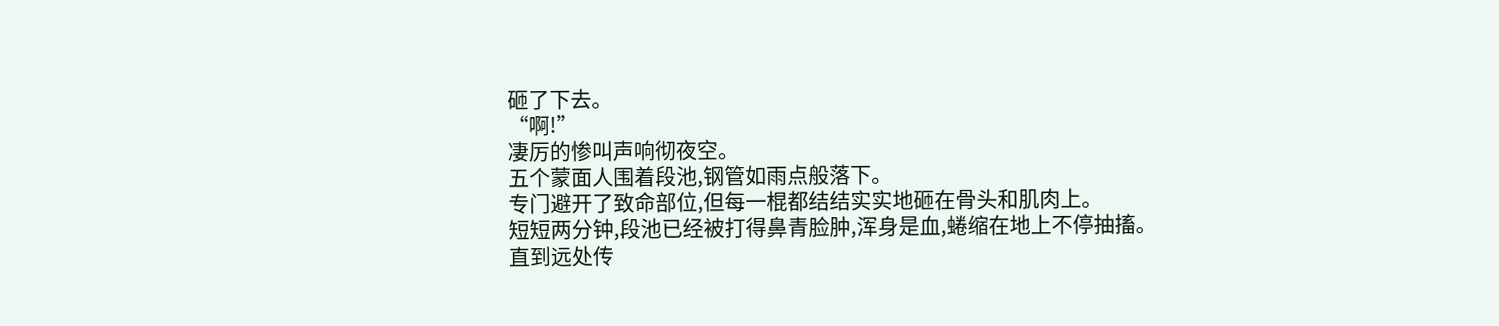砸了下去。
“啊!”
凄厉的惨叫声响彻夜空。
五个蒙面人围着段池,钢管如雨点般落下。
专门避开了致命部位,但每一棍都结结实实地砸在骨头和肌肉上。
短短两分钟,段池已经被打得鼻青脸肿,浑身是血,蜷缩在地上不停抽搐。
直到远处传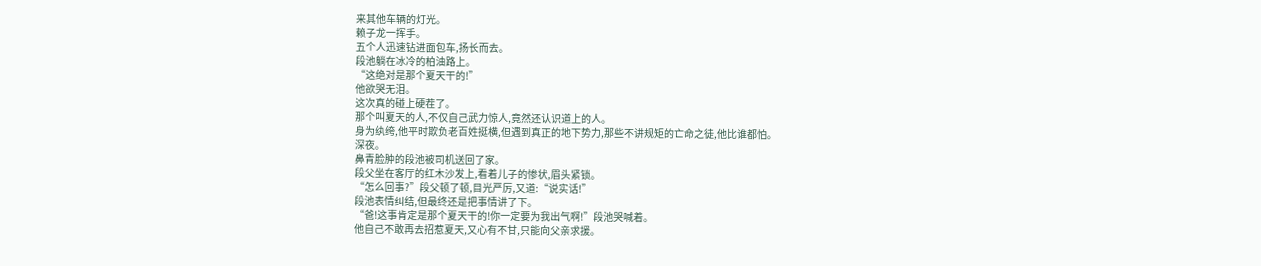来其他车辆的灯光。
赖子龙一挥手。
五个人迅速钻进面包车,扬长而去。
段池躺在冰冷的柏油路上。
“这绝对是那个夏天干的!”
他欲哭无泪。
这次真的碰上硬茬了。
那个叫夏天的人,不仅自己武力惊人,竟然还认识道上的人。
身为纨绔,他平时欺负老百姓挺横,但遇到真正的地下势力,那些不讲规矩的亡命之徒,他比谁都怕。
深夜。
鼻青脸肿的段池被司机送回了家。
段父坐在客厅的红木沙发上,看着儿子的惨状,眉头紧锁。
“怎么回事?”段父顿了顿,目光严厉,又道:“说实话!”
段池表情纠结,但最终还是把事情讲了下。
“爸!这事肯定是那个夏天干的!你一定要为我出气啊!”段池哭喊着。
他自己不敢再去招惹夏天,又心有不甘,只能向父亲求援。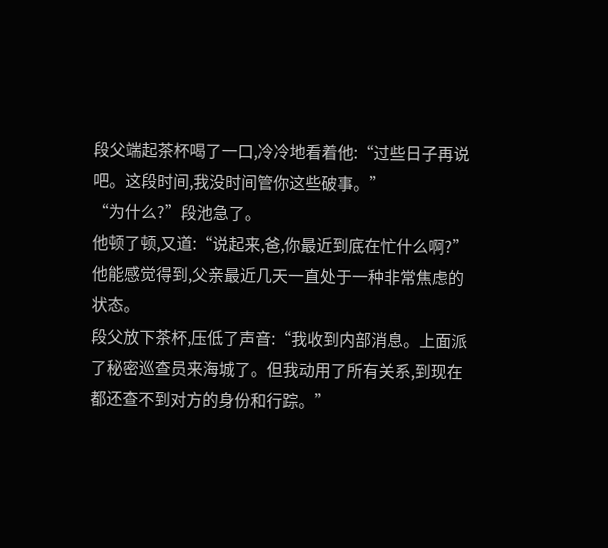段父端起茶杯喝了一口,冷冷地看着他:“过些日子再说吧。这段时间,我没时间管你这些破事。”
“为什么?”段池急了。
他顿了顿,又道:“说起来,爸,你最近到底在忙什么啊?”
他能感觉得到,父亲最近几天一直处于一种非常焦虑的状态。
段父放下茶杯,压低了声音:“我收到内部消息。上面派了秘密巡查员来海城了。但我动用了所有关系,到现在都还查不到对方的身份和行踪。”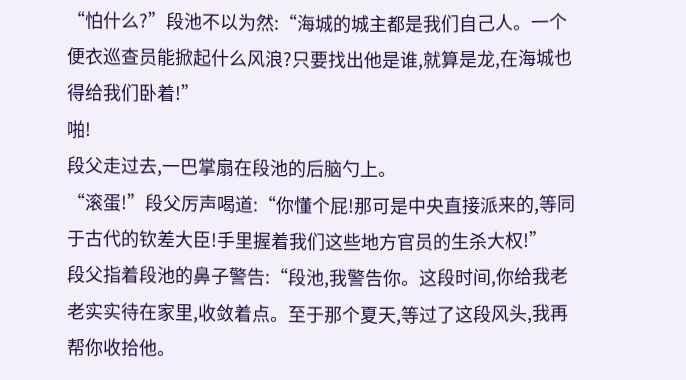“怕什么?”段池不以为然:“海城的城主都是我们自己人。一个便衣巡查员能掀起什么风浪?只要找出他是谁,就算是龙,在海城也得给我们卧着!”
啪!
段父走过去,一巴掌扇在段池的后脑勺上。
“滚蛋!”段父厉声喝道:“你懂个屁!那可是中央直接派来的,等同于古代的钦差大臣!手里握着我们这些地方官员的生杀大权!”
段父指着段池的鼻子警告:“段池,我警告你。这段时间,你给我老老实实待在家里,收敛着点。至于那个夏天,等过了这段风头,我再帮你收拾他。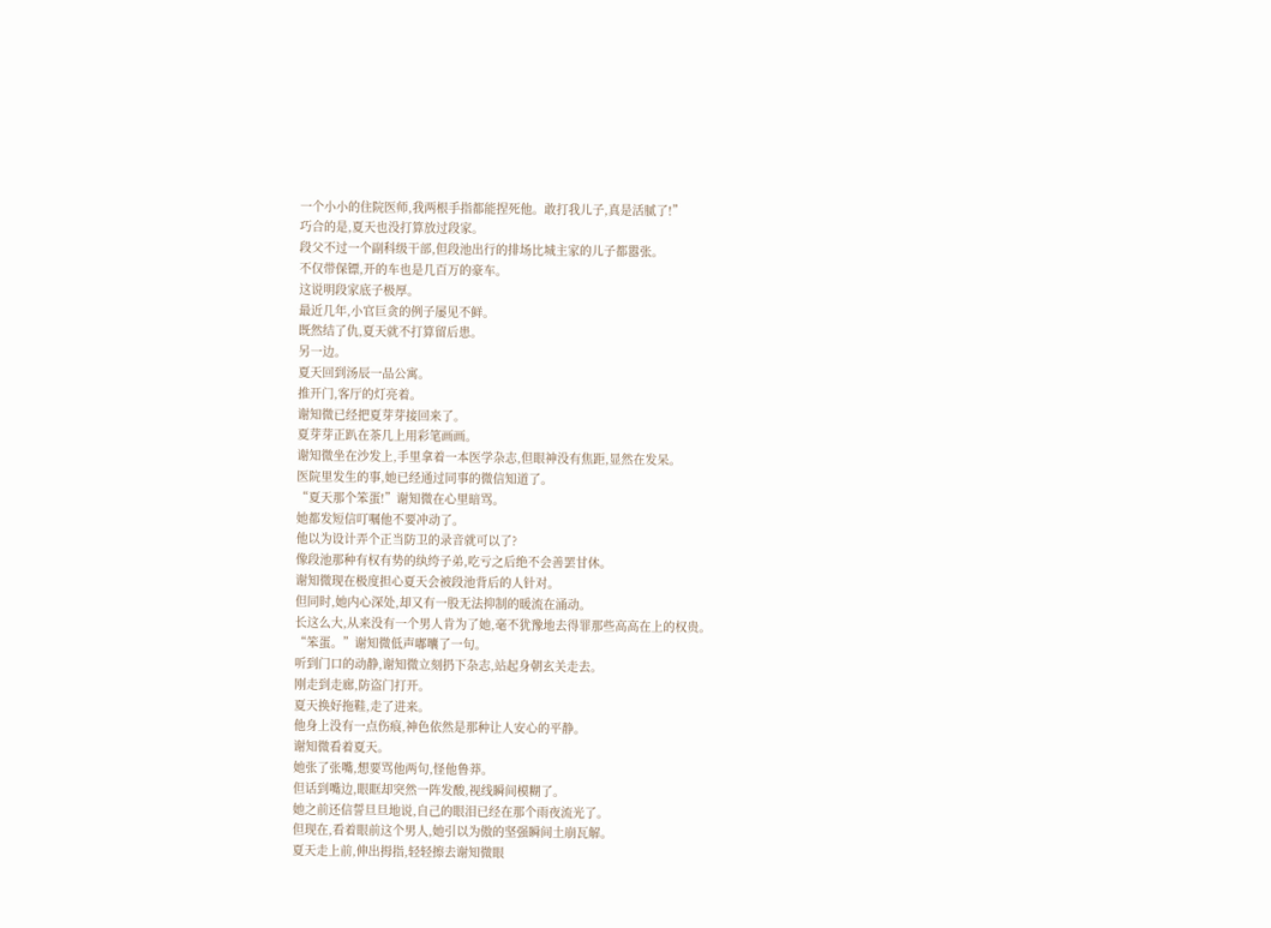一个小小的住院医师,我两根手指都能捏死他。敢打我儿子,真是活腻了!”
巧合的是,夏天也没打算放过段家。
段父不过一个副科级干部,但段池出行的排场比城主家的儿子都嚣张。
不仅带保镖,开的车也是几百万的豪车。
这说明段家底子极厚。
最近几年,小官巨贪的例子屡见不鲜。
既然结了仇,夏天就不打算留后患。
另一边。
夏天回到汤辰一品公寓。
推开门,客厅的灯亮着。
谢知微已经把夏芽芽接回来了。
夏芽芽正趴在茶几上用彩笔画画。
谢知微坐在沙发上,手里拿着一本医学杂志,但眼神没有焦距,显然在发呆。
医院里发生的事,她已经通过同事的微信知道了。
“夏天那个笨蛋!”谢知微在心里暗骂。
她都发短信叮嘱他不要冲动了。
他以为设计弄个正当防卫的录音就可以了?
像段池那种有权有势的纨绔子弟,吃亏之后绝不会善罢甘休。
谢知微现在极度担心夏天会被段池背后的人针对。
但同时,她内心深处,却又有一股无法抑制的暖流在涌动。
长这么大,从来没有一个男人肯为了她,毫不犹豫地去得罪那些高高在上的权贵。
“笨蛋。”谢知微低声嘟囔了一句。
听到门口的动静,谢知微立刻扔下杂志,站起身朝玄关走去。
刚走到走廊,防盗门打开。
夏天换好拖鞋,走了进来。
他身上没有一点伤痕,神色依然是那种让人安心的平静。
谢知微看着夏天。
她张了张嘴,想要骂他两句,怪他鲁莽。
但话到嘴边,眼眶却突然一阵发酸,视线瞬间模糊了。
她之前还信誓旦旦地说,自己的眼泪已经在那个雨夜流光了。
但现在,看着眼前这个男人,她引以为傲的坚强瞬间土崩瓦解。
夏天走上前,伸出拇指,轻轻擦去谢知微眼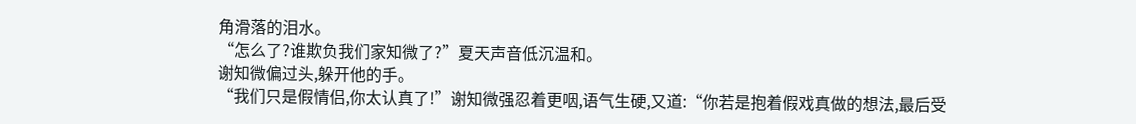角滑落的泪水。
“怎么了?谁欺负我们家知微了?”夏天声音低沉温和。
谢知微偏过头,躲开他的手。
“我们只是假情侣,你太认真了!”谢知微强忍着更咽,语气生硬,又道:“你若是抱着假戏真做的想法,最后受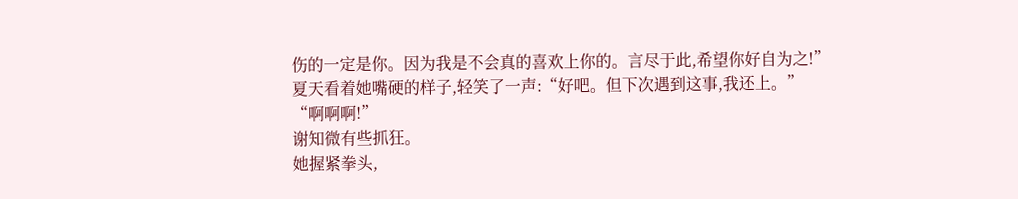伤的一定是你。因为我是不会真的喜欢上你的。言尽于此,希望你好自为之!”
夏天看着她嘴硬的样子,轻笑了一声:“好吧。但下次遇到这事,我还上。”
“啊啊啊!”
谢知微有些抓狂。
她握紧拳头,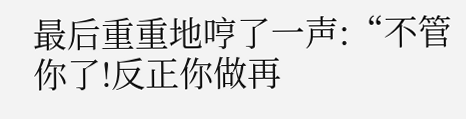最后重重地哼了一声:“不管你了!反正你做再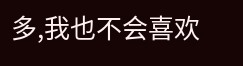多,我也不会喜欢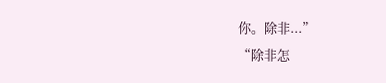你。除非...”
“除非怎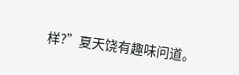样?”夏天饶有趣味问道。